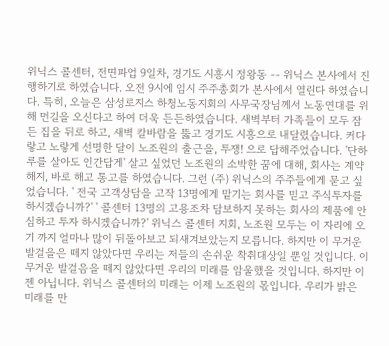위닉스 콜센터, 전면파업 9일차, 경기도 시흥시 정왕동 -- 위닉스 본사에서 진행하기로 하였습니다. 오전 9시에 임시 주주총회가 본사에서 열린다 하였습니다. 특히, 오늘은 삼성로지스 하청노동지회의 사무국장님께서 노동연대를 위해 먼길을 오신다고 하여 더욱 든든하였습니다. 새벽부터 가족들이 모두 잠든 집을 뒤로 하고, 새벽 칼바람을 뚫고 경기도 시흥으로 내달렸습니다. 커다랗고 노랗게 선명한 달이 노조원의 출근을, 투쟁! 으로 답해주었습니다. '단하루를 살아도 인간답게' 살고 싶었던 노조원의 소박한 꿈에 대해, 회사는 계약해지, 바로 해고 통고를 하였습니다. 그런 (주) 위닉스의 주주들에게 묻고 싶었습니다. ' 전국 고객상담을 고작 13명에게 맡기는 회사를 믿고 주식투자를 하시겠습니까?' ' 콜센터 13명의 고용조차 담보하지 못하는 회사의 제품에 안심하고 투자 하시겠습니까?' 위닉스 콜센터 지회, 노조원 모두는 이 자리에 오기 까지 얼마나 많이 뒤돌아보고 되새겨보았는지 모릅니다. 하지만 이 무거운 발걸을은 떼지 않았다면 우리는 저들의 손쉬운 착취대상일 뿐일 것입니다. 이 무거운 발걸음을 떼지 않았다면 우리의 미래를 암울했을 것입니다. 하지만 이젠 아닙니다. 위닉스 콜센터의 미래는 이제 노조원의 몫입니다. 우리가 밝은 미래를 만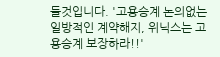들것입니다. '고용승계 논의없는 일방적인 계약해지, 위닉스는 고용승계 보장하라!!'